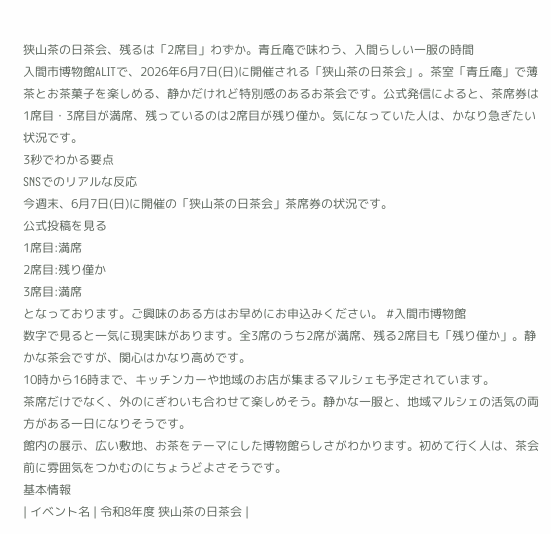狭山茶の日茶会、残るは「2席目」わずか。青丘庵で味わう、入間らしい一服の時間
入間市博物館ALITで、2026年6月7日(日)に開催される「狭山茶の日茶会」。茶室「青丘庵」で薄茶とお茶菓子を楽しめる、静かだけれど特別感のあるお茶会です。公式発信によると、茶席券は1席目・3席目が満席、残っているのは2席目が残り僅か。気になっていた人は、かなり急ぎたい状況です。
3秒でわかる要点
SNSでのリアルな反応
今週末、6月7日(日)に開催の「狭山茶の日茶会」茶席券の状況です。
公式投稿を見る
1席目:満席
2席目:残り僅か
3席目:満席
となっております。ご興味のある方はお早めにお申込みください。 #入間市博物館
数字で見ると一気に現実味があります。全3席のうち2席が満席、残る2席目も「残り僅か」。静かな茶会ですが、関心はかなり高めです。
10時から16時まで、キッチンカーや地域のお店が集まるマルシェも予定されています。
茶席だけでなく、外のにぎわいも合わせて楽しめそう。静かな一服と、地域マルシェの活気の両方がある一日になりそうです。
館内の展示、広い敷地、お茶をテーマにした博物館らしさがわかります。初めて行く人は、茶会前に雰囲気をつかむのにちょうどよさそうです。
基本情報
| イベント名 | 令和8年度 狭山茶の日茶会 |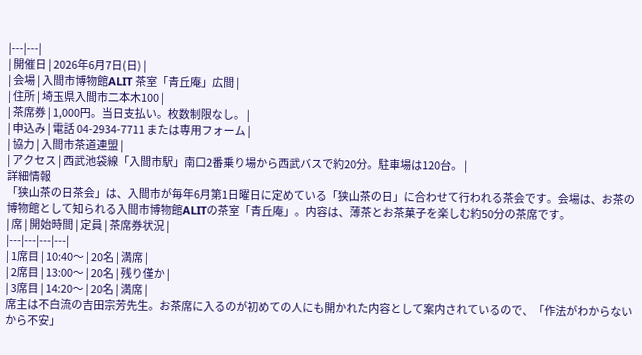|---|---|
| 開催日 | 2026年6月7日(日) |
| 会場 | 入間市博物館ALIT 茶室「青丘庵」広間 |
| 住所 | 埼玉県入間市二本木100 |
| 茶席券 | 1,000円。当日支払い。枚数制限なし。 |
| 申込み | 電話 04-2934-7711 または専用フォーム |
| 協力 | 入間市茶道連盟 |
| アクセス | 西武池袋線「入間市駅」南口2番乗り場から西武バスで約20分。駐車場は120台。 |
詳細情報
「狭山茶の日茶会」は、入間市が毎年6月第1日曜日に定めている「狭山茶の日」に合わせて行われる茶会です。会場は、お茶の博物館として知られる入間市博物館ALITの茶室「青丘庵」。内容は、薄茶とお茶菓子を楽しむ約50分の茶席です。
| 席 | 開始時間 | 定員 | 茶席券状況 |
|---|---|---|---|
| 1席目 | 10:40〜 | 20名 | 満席 |
| 2席目 | 13:00〜 | 20名 | 残り僅か |
| 3席目 | 14:20〜 | 20名 | 満席 |
席主は不白流の吉田宗芳先生。お茶席に入るのが初めての人にも開かれた内容として案内されているので、「作法がわからないから不安」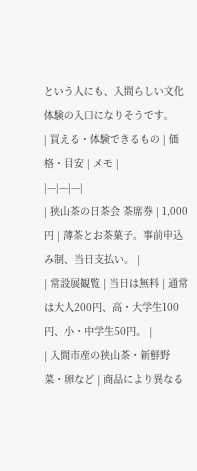という人にも、入間らしい文化体験の入口になりそうです。
| 買える・体験できるもの | 価格・目安 | メモ |
|---|---|---|
| 狭山茶の日茶会 茶席券 | 1,000円 | 薄茶とお茶菓子。事前申込み制、当日支払い。 |
| 常設展観覧 | 当日は無料 | 通常は大人200円、高・大学生100円、小・中学生50円。 |
| 入間市産の狭山茶・新鮮野菜・卵など | 商品により異なる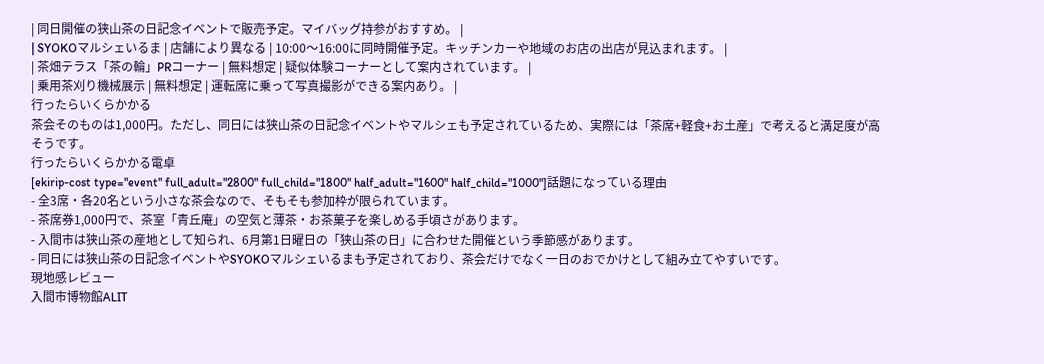| 同日開催の狭山茶の日記念イベントで販売予定。マイバッグ持参がおすすめ。 |
| SYOKOマルシェいるま | 店舗により異なる | 10:00〜16:00に同時開催予定。キッチンカーや地域のお店の出店が見込まれます。 |
| 茶畑テラス「茶の輪」PRコーナー | 無料想定 | 疑似体験コーナーとして案内されています。 |
| 乗用茶刈り機械展示 | 無料想定 | 運転席に乗って写真撮影ができる案内あり。 |
行ったらいくらかかる
茶会そのものは1,000円。ただし、同日には狭山茶の日記念イベントやマルシェも予定されているため、実際には「茶席+軽食+お土産」で考えると満足度が高そうです。
行ったらいくらかかる電卓
[ekirip-cost type="event" full_adult="2800" full_child="1800" half_adult="1600" half_child="1000"]話題になっている理由
- 全3席・各20名という小さな茶会なので、そもそも参加枠が限られています。
- 茶席券1,000円で、茶室「青丘庵」の空気と薄茶・お茶菓子を楽しめる手頃さがあります。
- 入間市は狭山茶の産地として知られ、6月第1日曜日の「狭山茶の日」に合わせた開催という季節感があります。
- 同日には狭山茶の日記念イベントやSYOKOマルシェいるまも予定されており、茶会だけでなく一日のおでかけとして組み立てやすいです。
現地感レビュー
入間市博物館ALIT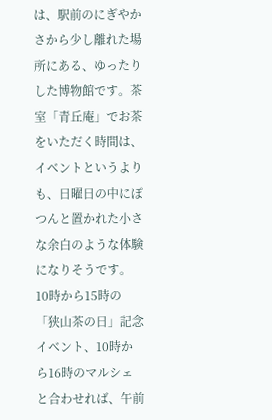は、駅前のにぎやかさから少し離れた場所にある、ゆったりした博物館です。茶室「青丘庵」でお茶をいただく時間は、イベントというよりも、日曜日の中にぽつんと置かれた小さな余白のような体験になりそうです。
10時から15時の「狭山茶の日」記念イベント、10時から16時のマルシェと合わせれば、午前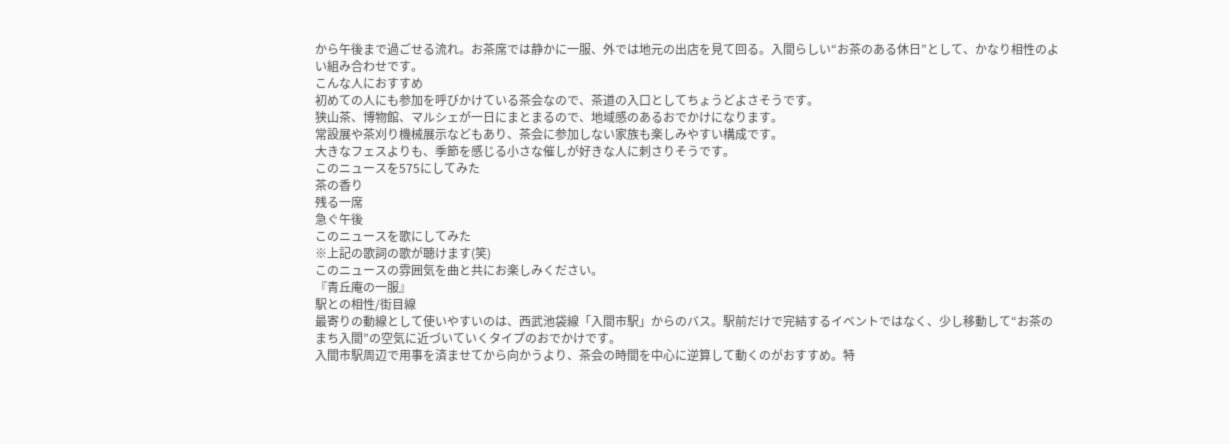から午後まで過ごせる流れ。お茶席では静かに一服、外では地元の出店を見て回る。入間らしい“お茶のある休日”として、かなり相性のよい組み合わせです。
こんな人におすすめ
初めての人にも参加を呼びかけている茶会なので、茶道の入口としてちょうどよさそうです。
狭山茶、博物館、マルシェが一日にまとまるので、地域感のあるおでかけになります。
常設展や茶刈り機械展示などもあり、茶会に参加しない家族も楽しみやすい構成です。
大きなフェスよりも、季節を感じる小さな催しが好きな人に刺さりそうです。
このニュースを575にしてみた
茶の香り
残る一席
急ぐ午後
このニュースを歌にしてみた
※上記の歌詞の歌が聴けます(笑)
このニュースの雰囲気を曲と共にお楽しみください。
『青丘庵の一服』
駅との相性/街目線
最寄りの動線として使いやすいのは、西武池袋線「入間市駅」からのバス。駅前だけで完結するイベントではなく、少し移動して“お茶のまち入間”の空気に近づいていくタイプのおでかけです。
入間市駅周辺で用事を済ませてから向かうより、茶会の時間を中心に逆算して動くのがおすすめ。特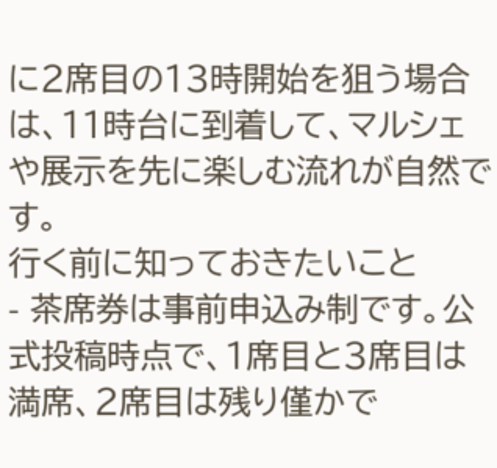に2席目の13時開始を狙う場合は、11時台に到着して、マルシェや展示を先に楽しむ流れが自然です。
行く前に知っておきたいこと
- 茶席券は事前申込み制です。公式投稿時点で、1席目と3席目は満席、2席目は残り僅かで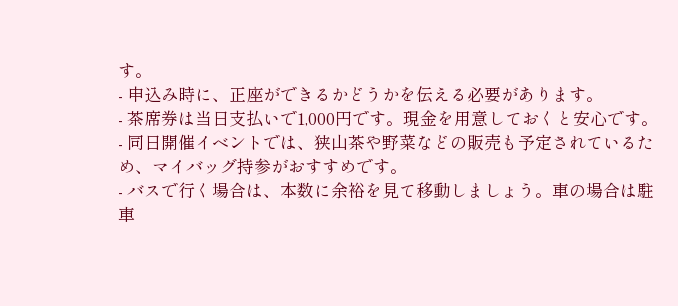す。
- 申込み時に、正座ができるかどうかを伝える必要があります。
- 茶席券は当日支払いで1,000円です。現金を用意しておくと安心です。
- 同日開催イベントでは、狭山茶や野菜などの販売も予定されているため、マイバッグ持参がおすすめです。
- バスで行く場合は、本数に余裕を見て移動しましょう。車の場合は駐車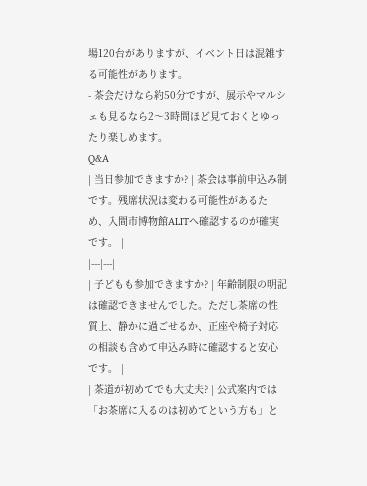場120台がありますが、イベント日は混雑する可能性があります。
- 茶会だけなら約50分ですが、展示やマルシェも見るなら2〜3時間ほど見ておくとゆったり楽しめます。
Q&A
| 当日参加できますか? | 茶会は事前申込み制です。残席状況は変わる可能性があるため、入間市博物館ALITへ確認するのが確実です。 |
|---|---|
| 子どもも参加できますか? | 年齢制限の明記は確認できませんでした。ただし茶席の性質上、静かに過ごせるか、正座や椅子対応の相談も含めて申込み時に確認すると安心です。 |
| 茶道が初めてでも大丈夫? | 公式案内では「お茶席に入るのは初めてという方も」と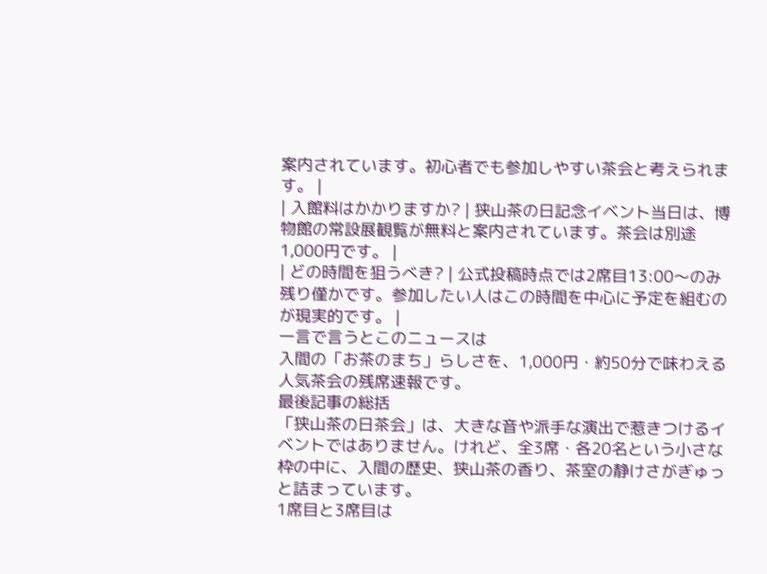案内されています。初心者でも参加しやすい茶会と考えられます。 |
| 入館料はかかりますか? | 狭山茶の日記念イベント当日は、博物館の常設展観覧が無料と案内されています。茶会は別途1,000円です。 |
| どの時間を狙うべき? | 公式投稿時点では2席目13:00〜のみ残り僅かです。参加したい人はこの時間を中心に予定を組むのが現実的です。 |
一言で言うとこのニュースは
入間の「お茶のまち」らしさを、1,000円・約50分で味わえる人気茶会の残席速報です。
最後記事の総括
「狭山茶の日茶会」は、大きな音や派手な演出で惹きつけるイベントではありません。けれど、全3席・各20名という小さな枠の中に、入間の歴史、狭山茶の香り、茶室の静けさがぎゅっと詰まっています。
1席目と3席目は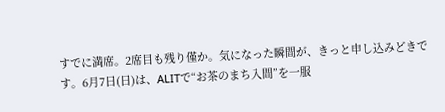すでに満席。2席目も残り僅か。気になった瞬間が、きっと申し込みどきです。6月7日(日)は、ALITで“お茶のまち入間”を一服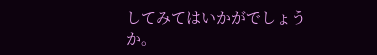してみてはいかがでしょうか。